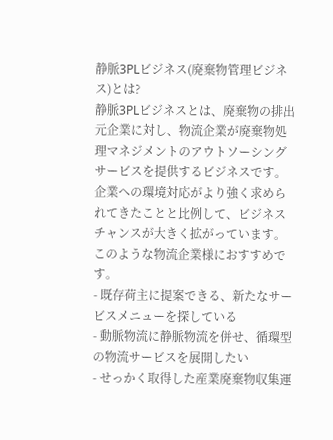静脈3PLビジネス(廃棄物管理ビジネス)とは?
静脈3PLビジネスとは、廃棄物の排出元企業に対し、物流企業が廃棄物処理マネジメントのアウトソーシングサービスを提供するビジネスです。企業への環境対応がより強く求められてきたことと比例して、ビジネスチャンスが大きく拡がっています。
このような物流企業様におすすめです。
- 既存荷主に提案できる、新たなサービスメニューを探している
- 動脈物流に静脈物流を併せ、循環型の物流サービスを展開したい
- せっかく取得した産業廃棄物収集運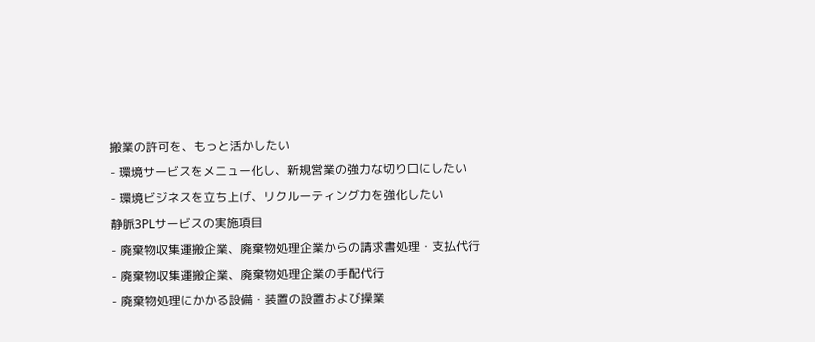搬業の許可を、もっと活かしたい
- 環境サービスをメニュー化し、新規営業の強力な切り口にしたい
- 環境ビジネスを立ち上げ、リクルーティング力を強化したい
静脈3PLサービスの実施項目
- 廃棄物収集運搬企業、廃棄物処理企業からの請求書処理・支払代行
- 廃棄物収集運搬企業、廃棄物処理企業の手配代行
- 廃棄物処理にかかる設備・装置の設置および操業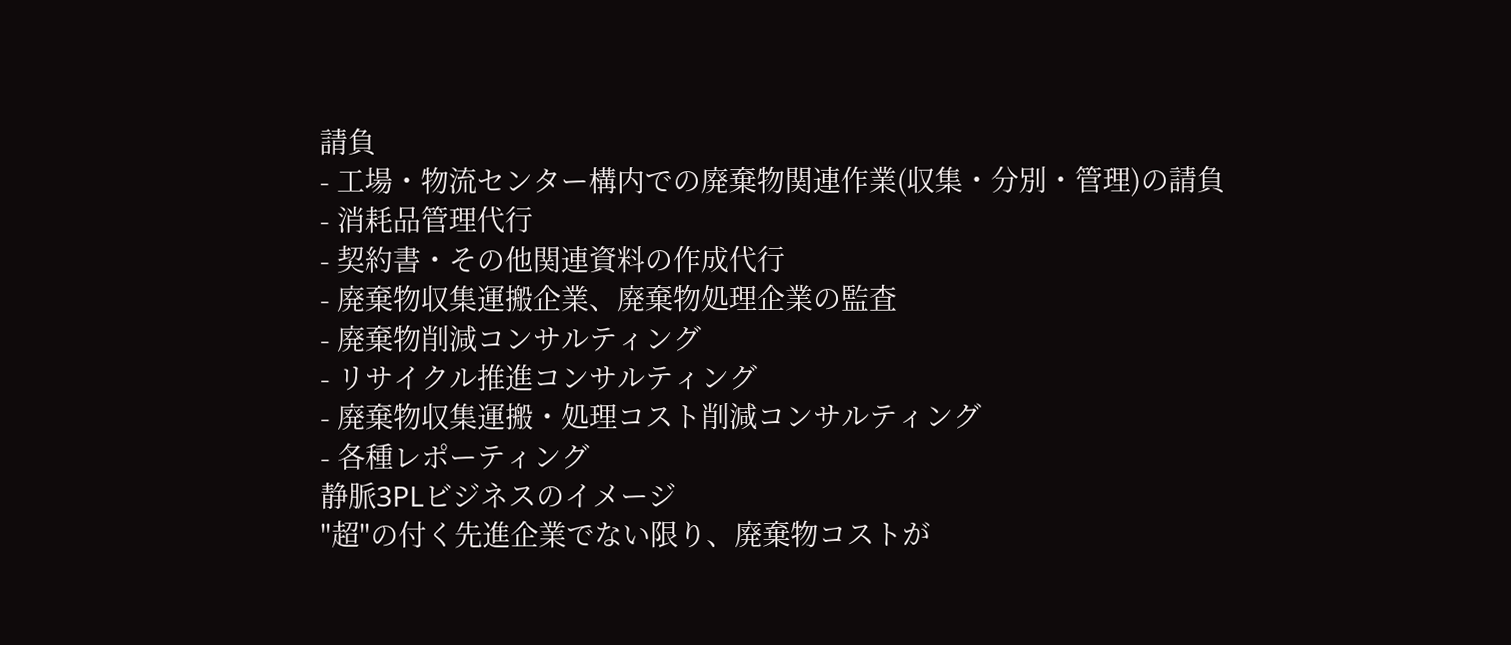請負
- 工場・物流センター構内での廃棄物関連作業(収集・分別・管理)の請負
- 消耗品管理代行
- 契約書・その他関連資料の作成代行
- 廃棄物収集運搬企業、廃棄物処理企業の監査
- 廃棄物削減コンサルティング
- リサイクル推進コンサルティング
- 廃棄物収集運搬・処理コスト削減コンサルティング
- 各種レポーティング
静脈3PLビジネスのイメージ
"超"の付く先進企業でない限り、廃棄物コストが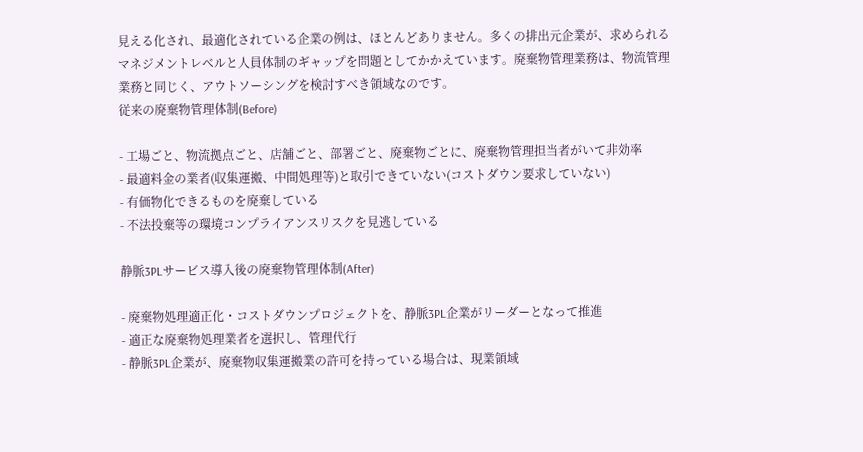見える化され、最適化されている企業の例は、ほとんどありません。多くの排出元企業が、求められるマネジメントレベルと人員体制のギャップを問題としてかかえています。廃棄物管理業務は、物流管理業務と同じく、アウトソーシングを検討すべき領域なのです。
従来の廃棄物管理体制(Before)

- 工場ごと、物流拠点ごと、店舗ごと、部署ごと、廃棄物ごとに、廃棄物管理担当者がいて非効率
- 最適料金の業者(収集運搬、中間処理等)と取引できていない(コストダウン要求していない)
- 有価物化できるものを廃棄している
- 不法投棄等の環境コンプライアンスリスクを見逃している

静脈3PLサービス導入後の廃棄物管理体制(After)

- 廃棄物処理適正化・コストダウンプロジェクトを、静脈3PL企業がリーダーとなって推進
- 適正な廃棄物処理業者を選択し、管理代行
- 静脈3PL企業が、廃棄物収集運搬業の許可を持っている場合は、現業領域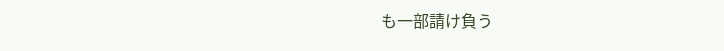も一部請け負う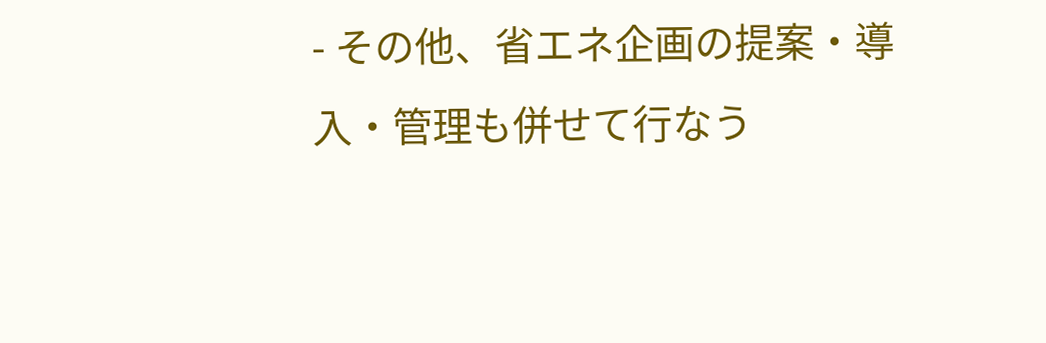- その他、省エネ企画の提案・導入・管理も併せて行なう